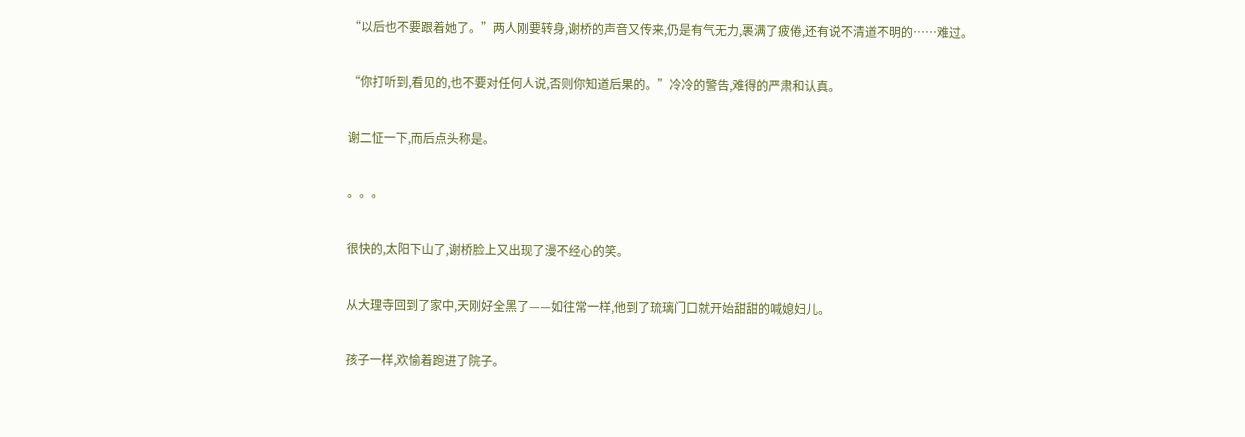“以后也不要跟着她了。”两人刚要转身,谢桥的声音又传来,仍是有气无力,裹满了疲倦,还有说不清道不明的……难过。

“你打听到,看见的,也不要对任何人说,否则你知道后果的。”冷冷的警告,难得的严肃和认真。

谢二怔一下,而后点头称是。

。。。

很快的,太阳下山了,谢桥脸上又出现了漫不经心的笑。

从大理寺回到了家中,天刚好全黑了——如往常一样,他到了琉璃门口就开始甜甜的喊媳妇儿。

孩子一样,欢愉着跑进了院子。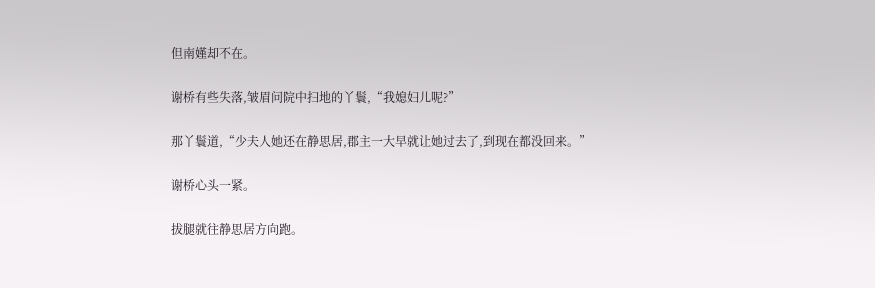但南嫤却不在。

谢桥有些失落,皱眉问院中扫地的丫鬟,“我媳妇儿呢?”

那丫鬟道,“少夫人她还在静思居,郡主一大早就让她过去了,到现在都没回来。”

谢桥心头一紧。

拔腿就往静思居方向跑。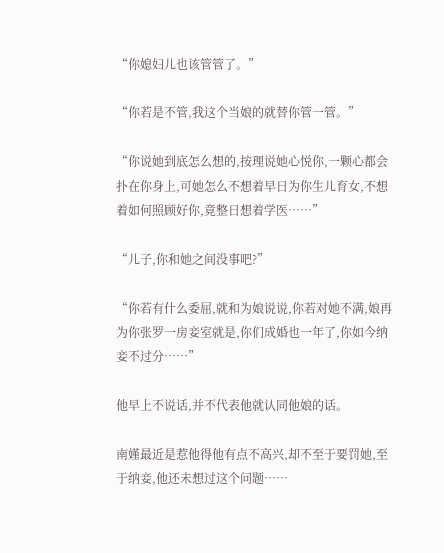“你媳妇儿也该管管了。”

“你若是不管,我这个当娘的就替你管一管。”

“你说她到底怎么想的,按理说她心悦你,一颗心都会扑在你身上,可她怎么不想着早日为你生儿育女,不想着如何照顾好你,竟整日想着学医……”

“儿子,你和她之间没事吧?”

“你若有什么委屈,就和为娘说说,你若对她不满,娘再为你张罗一房妾室就是,你们成婚也一年了,你如今纳妾不过分……”

他早上不说话,并不代表他就认同他娘的话。

南嫤最近是惹他得他有点不高兴,却不至于要罚她,至于纳妾,他还未想过这个问题……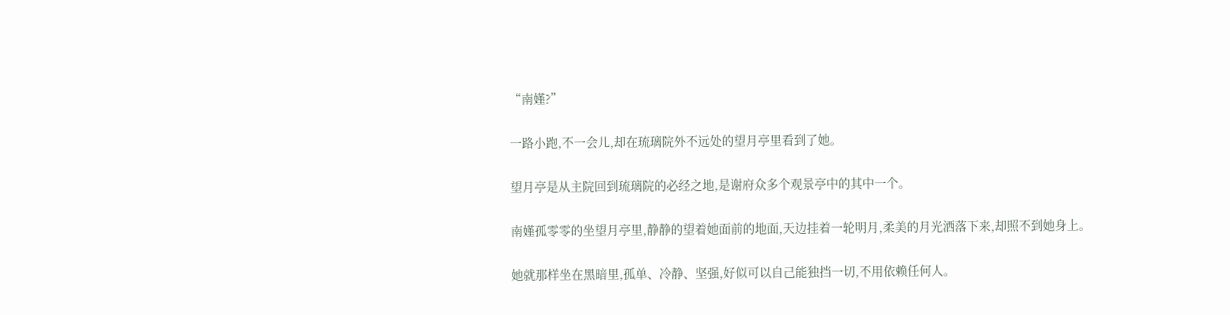“南嫤?”

一路小跑,不一会儿,却在琉璃院外不远处的望月亭里看到了她。

望月亭是从主院回到琉璃院的必经之地,是谢府众多个观景亭中的其中一个。

南嫤孤零零的坐望月亭里,静静的望着她面前的地面,天边挂着一轮明月,柔美的月光洒落下来,却照不到她身上。

她就那样坐在黑暗里,孤单、冷静、坚强,好似可以自己能独挡一切,不用依赖任何人。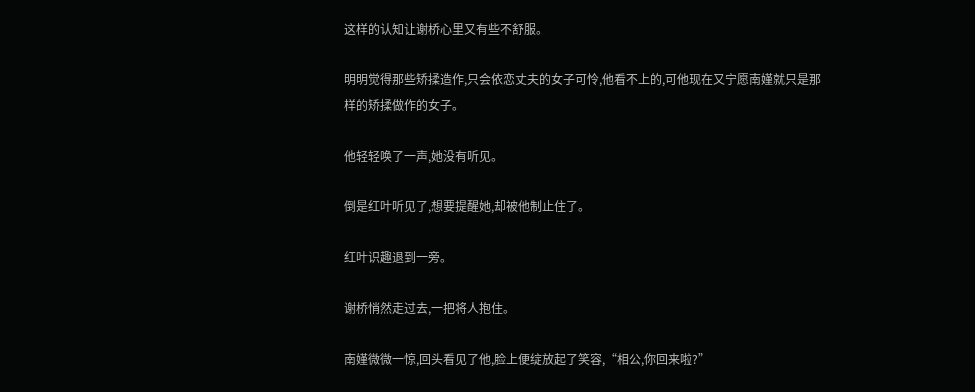这样的认知让谢桥心里又有些不舒服。

明明觉得那些矫揉造作,只会依恋丈夫的女子可怜,他看不上的,可他现在又宁愿南嫤就只是那样的矫揉做作的女子。

他轻轻唤了一声,她没有听见。

倒是红叶听见了,想要提醒她,却被他制止住了。

红叶识趣退到一旁。

谢桥悄然走过去,一把将人抱住。

南嫤微微一惊,回头看见了他,脸上便绽放起了笑容,“相公,你回来啦?”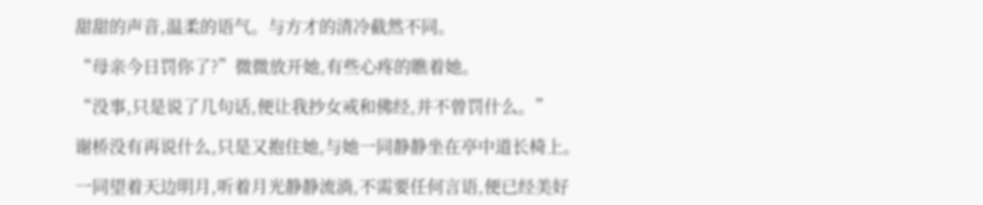甜甜的声音,温柔的语气。与方才的清冷截然不同。

“母亲今日罚你了?”微微放开她,有些心疼的瞧着她。

“没事,只是说了几句话,便让我抄女戒和佛经,并不曾罚什么。”

谢桥没有再说什么,只是又抱住她,与她一同静静坐在亭中道长椅上。

一同望着天边明月,听着月光静静流淌,不需要任何言语,便已经美好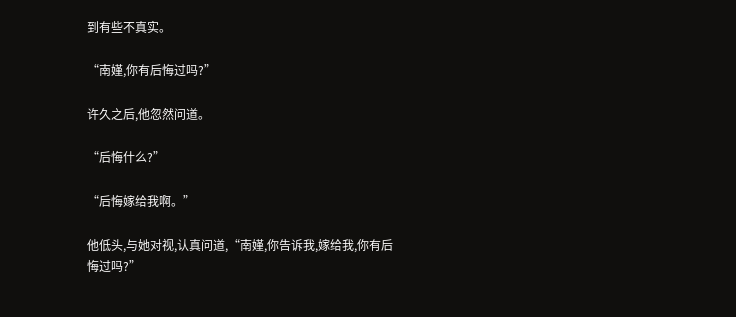到有些不真实。

“南嫤,你有后悔过吗?”

许久之后,他忽然问道。

“后悔什么?”

“后悔嫁给我啊。”

他低头,与她对视,认真问道,“南嫤,你告诉我,嫁给我,你有后悔过吗?”